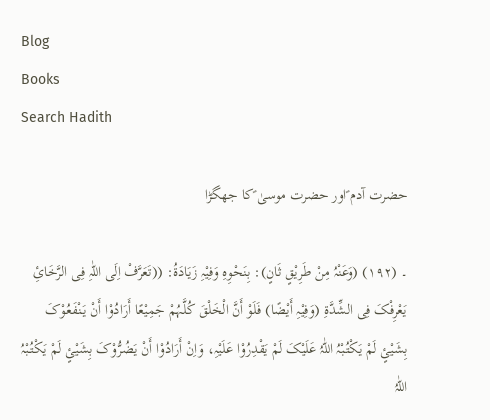Blog
Books
Search Hadith

حضرت آدم ؑاور حضرت موسیٰ ؑکا جھگڑا

۔ (۱۹۲) (وَعَنْہُ مِنْ طَرِیْقٍ ثَانٍ): بِنَحْوِہِ وَفِیْہِ زَیَادَۃُ: ((تَعَرَّفْ اِلَی اللّٰہِ فِی الرَّخَائِ یَعْرِفْکَ فِی الشِّدَّۃِ (وَفِیْہِ أَیْضًا) فَلَوْ أَنَّ الْخَلْقَ کُلَّہُمْ جَمِیْعًا أَرَادُوْا أَنْ یَنْفَعُوْکَ بِشَیْئٍ لَمْ یَکْتُبْہُ اللّٰہُ عَلَیْکَ لَمْ یَقْدِرُوْا عَلَیْہِ، وَاِنْ أَرَادُوْا أَنْ یَضُرُّوْکَ بِشَیْئٍ لَمْ یَکْتُبْہُ اللّٰہُ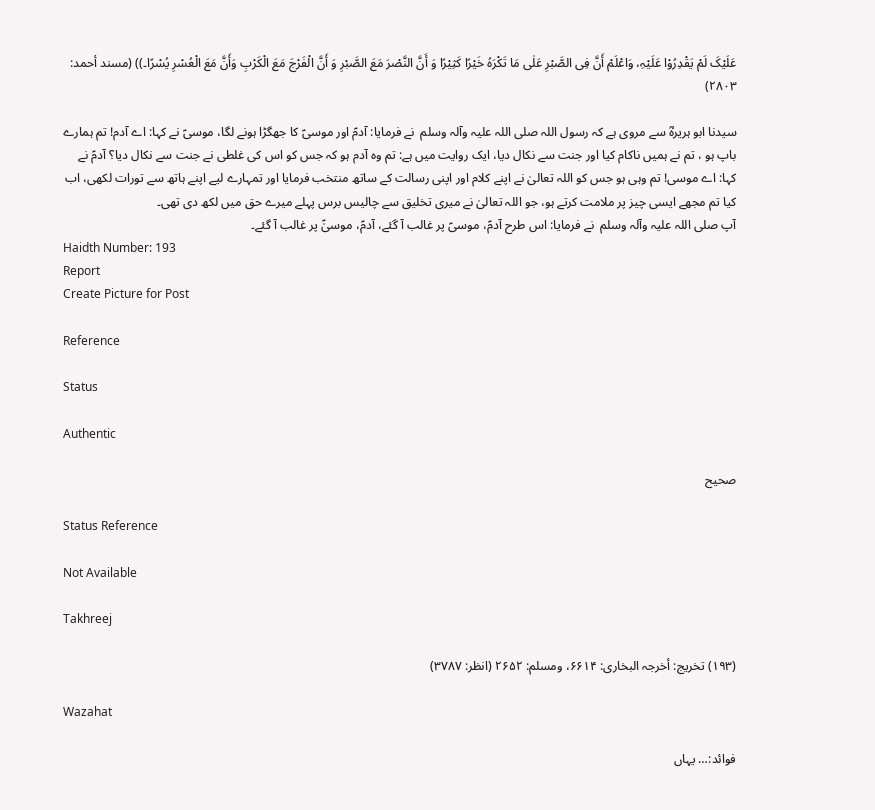عَلَیْکَ لَمْ یَقْدِرُوْا عَلَیْہِ، وَاعْلَمْ أَنَّ فِی الصَّبْرِ عَلٰی مَا تَکْرَہُ خَیْرًا کَثِیْرًا وَ أَنَّ النَّصْرَ مَعَ الصَّبْرِ وَ أَنَّ الْفَرْجَ مَعَ الْکَرْبِ وَأَنَّ مَعَ الْعُسْرِ یُسْرًا۔)) (مسند أحمد: ۲۸۰۳)

سیدنا ابو ہریرہؓ سے مروی ہے کہ رسول اللہ ‌صلی ‌اللہ ‌علیہ ‌وآلہ ‌وسلم ‌ نے فرمایا: آدمؑ اور موسیؑ کا جھگڑا ہونے لگا، موسیؑ نے کہا: اے آدم! تم ہمارے باپ ہو ، تم نے ہمیں ناکام کیا اور جنت سے نکال دیا، ایک روایت میں ہے: تم وہ آدم ہو کہ جس کو اس کی غلطی نے جنت سے نکال دیا؟ آدمؑ نے کہا: اے موسی! تم وہی ہو جس کو اللہ تعالیٰ نے اپنے کلام اور اپنی رسالت کے ساتھ منتخب فرمایا اور تمہارے لیے اپنے ہاتھ سے تورات لکھی، اب کیا تم مجھے ایسی چیز پر ملامت کرتے ہو، جو اللہ تعالیٰ نے میری تخلیق سے چالیس برس پہلے میرے حق میں لکھ دی تھی۔ آپ ‌صلی ‌اللہ ‌علیہ ‌وآلہ ‌وسلم ‌ نے فرمایا: اس طرح آدمؑ، موسیؑ پر غالب آ گئے، آدمؑ، موسیٰؑ پر غالب آ گئے۔
Haidth Number: 193
Report
Create Picture for Post

Reference

Status

Authentic

صحیح

Status Reference

Not Available

Takhreej

(۱۹۳) تخریج: أخرجہ البخاری: ۶۶۱۴، ومسلم: ۲۶۵۲ (انظر: ۳۷۸۷)

Wazahat

فوائد:… یہاں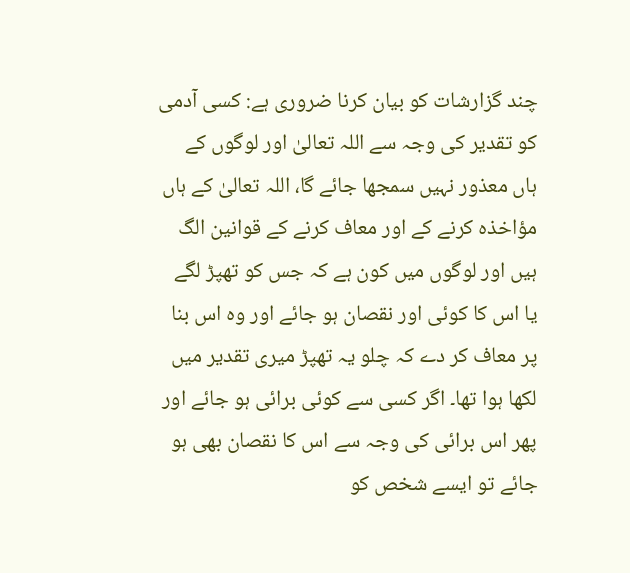چند گزارشات کو بیان کرنا ضروری ہے: کسی آدمی کو تقدیر کی وجہ سے اللہ تعالیٰ اور لوگوں کے ہاں معذور نہیں سمجھا جائے گا، اللہ تعالیٰ کے ہاں مؤاخذہ کرنے کے اور معاف کرنے کے قوانین الگ ہیں اور لوگوں میں کون ہے کہ جس کو تھپڑ لگے یا اس کا کوئی اور نقصان ہو جائے اور وہ اس بنا پر معاف کر دے کہ چلو یہ تھپڑ میری تقدیر میں لکھا ہوا تھا۔ اگر کسی سے کوئی برائی ہو جائے اور پھر اس برائی کی وجہ سے اس کا نقصان بھی ہو جائے تو ایسے شخص کو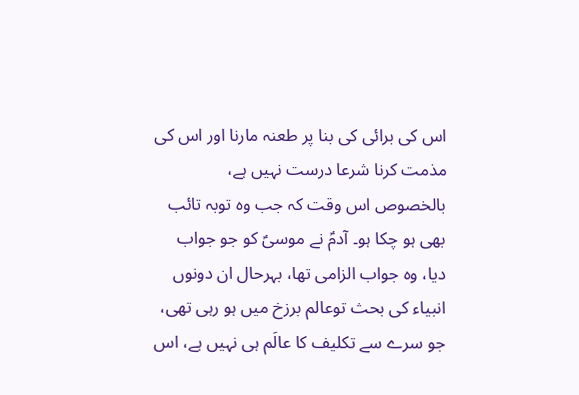اس کی برائی کی بنا پر طعنہ مارنا اور اس کی مذمت کرنا شرعا درست نہیں ہے، بالخصوص اس وقت کہ جب وہ توبہ تائب بھی ہو چکا ہو۔ آدمؑ نے موسیؑ کو جو جواب دیا، وہ جواب الزامی تھا، بہرحال ان دونوں انبیاء کی بحث توعالم برزخ میں ہو رہی تھی، جو سرے سے تکلیف کا عالَم ہی نہیں ہے، اس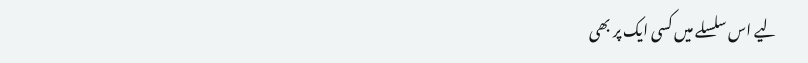لیے اس سلسلے میں کسی ایک پر بھی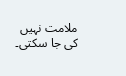ملامت نہیں کی جا سکتی۔